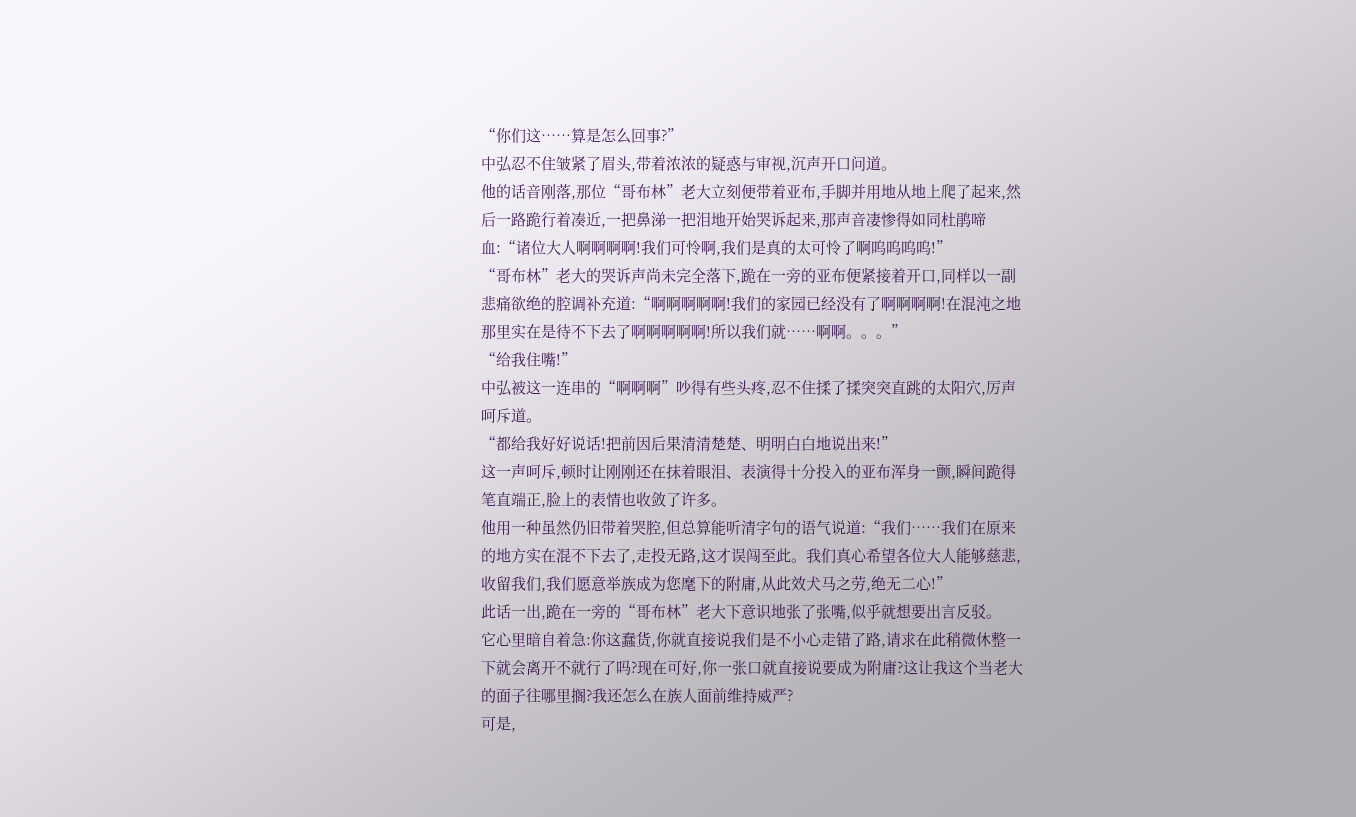“你们这……算是怎么回事?”
中弘忍不住皱紧了眉头,带着浓浓的疑惑与审视,沉声开口问道。
他的话音刚落,那位“哥布林”老大立刻便带着亚布,手脚并用地从地上爬了起来,然后一路跪行着凑近,一把鼻涕一把泪地开始哭诉起来,那声音凄惨得如同杜鹃啼血:“诸位大人啊啊啊啊!我们可怜啊,我们是真的太可怜了啊呜呜呜呜!”
“哥布林”老大的哭诉声尚未完全落下,跪在一旁的亚布便紧接着开口,同样以一副悲痛欲绝的腔调补充道:“啊啊啊啊啊!我们的家园已经没有了啊啊啊啊!在混沌之地那里实在是待不下去了啊啊啊啊啊!所以我们就……啊啊。。。”
“给我住嘴!”
中弘被这一连串的“啊啊啊”吵得有些头疼,忍不住揉了揉突突直跳的太阳穴,厉声呵斥道。
“都给我好好说话!把前因后果清清楚楚、明明白白地说出来!”
这一声呵斥,顿时让刚刚还在抹着眼泪、表演得十分投入的亚布浑身一颤,瞬间跪得笔直端正,脸上的表情也收敛了许多。
他用一种虽然仍旧带着哭腔,但总算能听清字句的语气说道:“我们……我们在原来的地方实在混不下去了,走投无路,这才误闯至此。我们真心希望各位大人能够慈悲,收留我们,我们愿意举族成为您麾下的附庸,从此效犬马之劳,绝无二心!”
此话一出,跪在一旁的“哥布林”老大下意识地张了张嘴,似乎就想要出言反驳。
它心里暗自着急:你这蠢货,你就直接说我们是不小心走错了路,请求在此稍微休整一下就会离开不就行了吗?现在可好,你一张口就直接说要成为附庸?这让我这个当老大的面子往哪里搁?我还怎么在族人面前维持威严?
可是,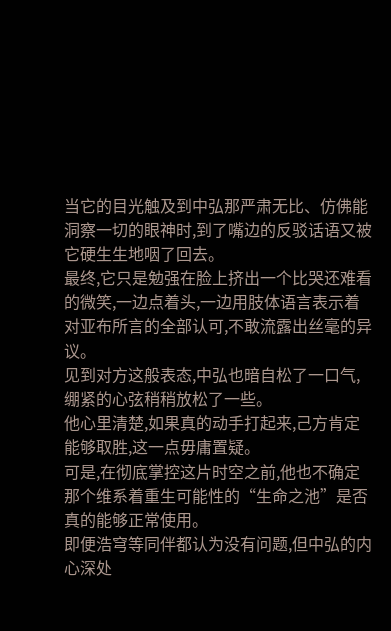当它的目光触及到中弘那严肃无比、仿佛能洞察一切的眼神时,到了嘴边的反驳话语又被它硬生生地咽了回去。
最终,它只是勉强在脸上挤出一个比哭还难看的微笑,一边点着头,一边用肢体语言表示着对亚布所言的全部认可,不敢流露出丝毫的异议。
见到对方这般表态,中弘也暗自松了一口气,绷紧的心弦稍稍放松了一些。
他心里清楚,如果真的动手打起来,己方肯定能够取胜,这一点毋庸置疑。
可是,在彻底掌控这片时空之前,他也不确定那个维系着重生可能性的“生命之池”是否真的能够正常使用。
即便浩穹等同伴都认为没有问题,但中弘的内心深处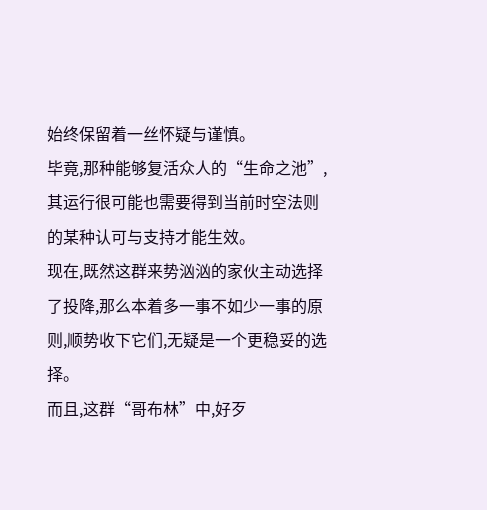始终保留着一丝怀疑与谨慎。
毕竟,那种能够复活众人的“生命之池”,其运行很可能也需要得到当前时空法则的某种认可与支持才能生效。
现在,既然这群来势汹汹的家伙主动选择了投降,那么本着多一事不如少一事的原则,顺势收下它们,无疑是一个更稳妥的选择。
而且,这群“哥布林”中,好歹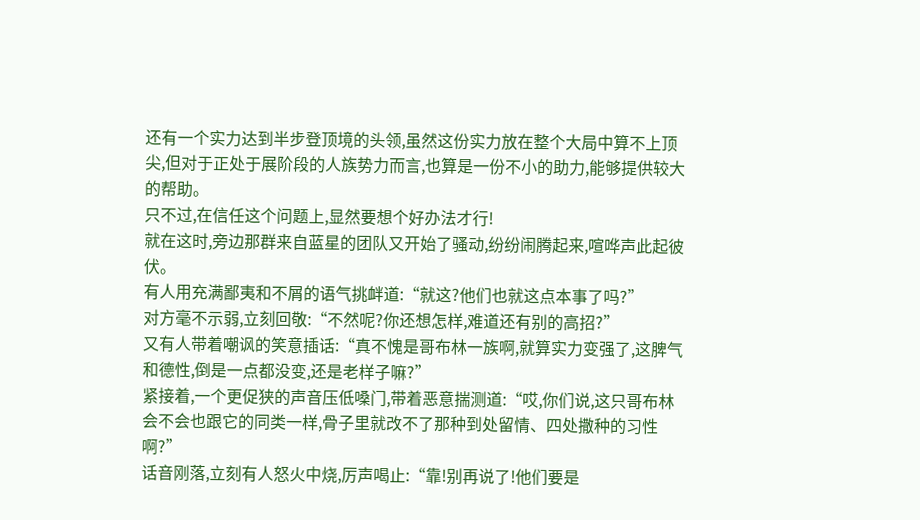还有一个实力达到半步登顶境的头领,虽然这份实力放在整个大局中算不上顶尖,但对于正处于展阶段的人族势力而言,也算是一份不小的助力,能够提供较大的帮助。
只不过,在信任这个问题上,显然要想个好办法才行!
就在这时,旁边那群来自蓝星的团队又开始了骚动,纷纷闹腾起来,喧哗声此起彼伏。
有人用充满鄙夷和不屑的语气挑衅道:“就这?他们也就这点本事了吗?”
对方毫不示弱,立刻回敬:“不然呢?你还想怎样,难道还有别的高招?”
又有人带着嘲讽的笑意插话:“真不愧是哥布林一族啊,就算实力变强了,这脾气和德性,倒是一点都没变,还是老样子嘛?”
紧接着,一个更促狭的声音压低嗓门,带着恶意揣测道:“哎,你们说,这只哥布林会不会也跟它的同类一样,骨子里就改不了那种到处留情、四处撒种的习性啊?”
话音刚落,立刻有人怒火中烧,厉声喝止:“靠!别再说了!他们要是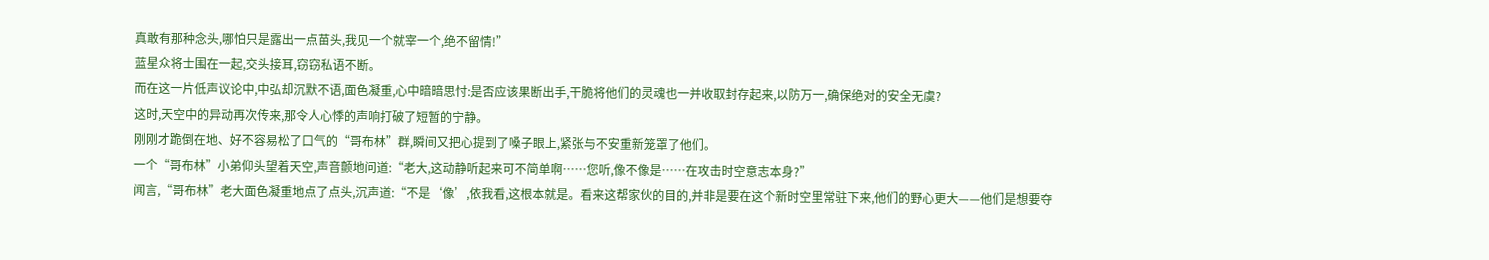真敢有那种念头,哪怕只是露出一点苗头,我见一个就宰一个,绝不留情!”
蓝星众将士围在一起,交头接耳,窃窃私语不断。
而在这一片低声议论中,中弘却沉默不语,面色凝重,心中暗暗思忖:是否应该果断出手,干脆将他们的灵魂也一并收取封存起来,以防万一,确保绝对的安全无虞?
这时,天空中的异动再次传来,那令人心悸的声响打破了短暂的宁静。
刚刚才跪倒在地、好不容易松了口气的“哥布林”群,瞬间又把心提到了嗓子眼上,紧张与不安重新笼罩了他们。
一个“哥布林”小弟仰头望着天空,声音颤地问道:“老大,这动静听起来可不简单啊……您听,像不像是……在攻击时空意志本身?”
闻言,“哥布林”老大面色凝重地点了点头,沉声道:“不是‘像’,依我看,这根本就是。看来这帮家伙的目的,并非是要在这个新时空里常驻下来,他们的野心更大——他们是想要夺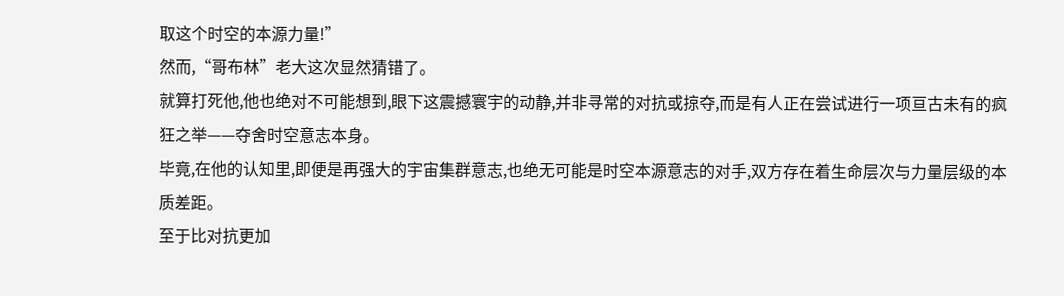取这个时空的本源力量!”
然而,“哥布林”老大这次显然猜错了。
就算打死他,他也绝对不可能想到,眼下这震撼寰宇的动静,并非寻常的对抗或掠夺,而是有人正在尝试进行一项亘古未有的疯狂之举——夺舍时空意志本身。
毕竟,在他的认知里,即便是再强大的宇宙集群意志,也绝无可能是时空本源意志的对手,双方存在着生命层次与力量层级的本质差距。
至于比对抗更加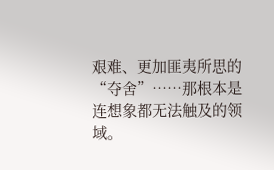艰难、更加匪夷所思的“夺舍”……那根本是连想象都无法触及的领域。